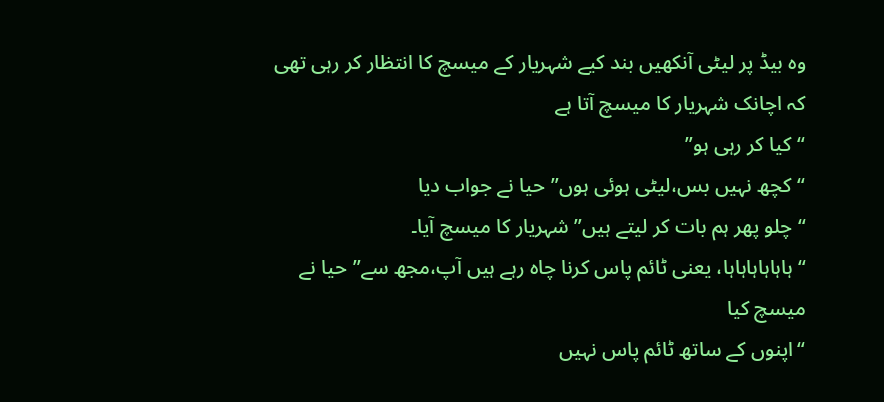وہ بیڈ پر لیٹی آنکھیں بند کیے شہریار کے میسچ کا انتظار کر رہی تھی کہ اچانک شہریار کا میسچ آتا ہے
“کیا کر رہی ہو”
“کچھ نہیں بس،لیٹی ہوئی ہوں”حیا نے جواب دیا
“چلو پھر ہم بات کر لیتے ہیں”شہریار کا میسچ آیا۔
“ہاہاہاہاہاہا، یعنی ٹائم پاس کرنا چاہ رہے ہیں آپ،مجھ سے”حیا نے میسچ کیا
“اپنوں کے ساتھ ٹائم پاس نہیں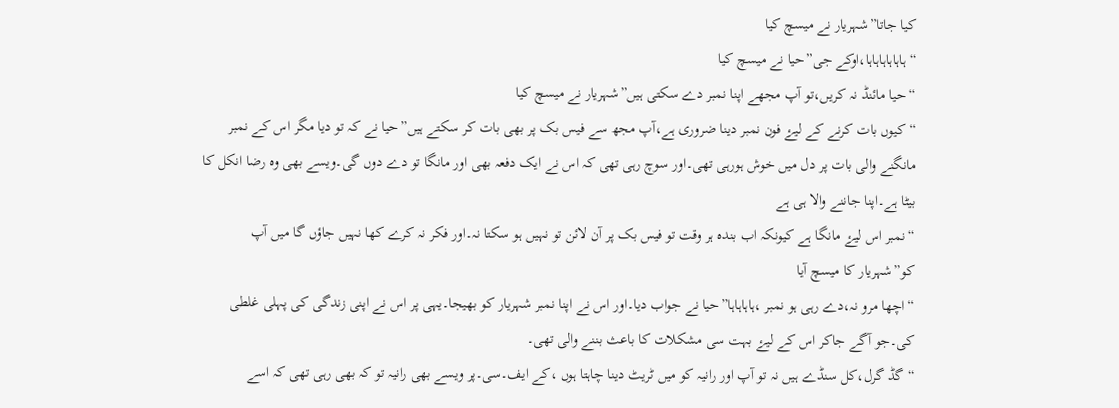کیا جاتا”شہریار نے میسچ کیا
“ہاہاہاہاہاہا،اوکے جی”حیا نے میسچ کیا
“حیا مائنڈ نہ کریں،تو آپ مجھے اپنا نمبر دے سکتی ہیں”شہریار نے میسچ کیا
“کیوں بات کرنے کے لیۓ فون نمبر دینا ضروری ہے،آپ مجھ سے فیس بک پر بھی بات کر سکتے ہیں”حیا نے کہ تو دیا مگر اس کے نمبر مانگنے والی بات پر دل میں خوش ہورہی تھی۔اور سوچ رہی تھی کہ اس نے ایک دفعہ بھی اور مانگا تو دے دوں گی۔ویسے بھی وہ رضا انکل کا بیٹا ہے۔اپنا جاننے والا ہی ہے
“نمبر اس لیۓ مانگا ہے کیونکہ اب بندہ ہر وقت تو فیس بک پر آن لائن تو نہیں ہو سکتا نہ۔اور فکر نہ کرے کھا نہیں جاؤں گا میں آپ کو”شہریار کا میسچ آیا
“اچھا مرو نہ،دے رہی ہو نمبر ،ہاہاہاہا”حیا نے جواب دیا۔اور اس نے اپنا نمبر شہریار کو بھیجا۔یہی پر اس نے اپنی زندگی کی پہلی غلطی کی۔جو آگے جاکر اس کے لیۓ بہت سی مشکلات کا باعث بننے والی تھی۔
“گڈ گرل،کل سنڈے ہیں نہ تو آپ اور رانیہ کو میں ٹریٹ دینا چاہتا ہوں ،کے ایف۔سی۔پر ویسے بھی رانیہ تو کہ بھی رہی تھی کہ اسے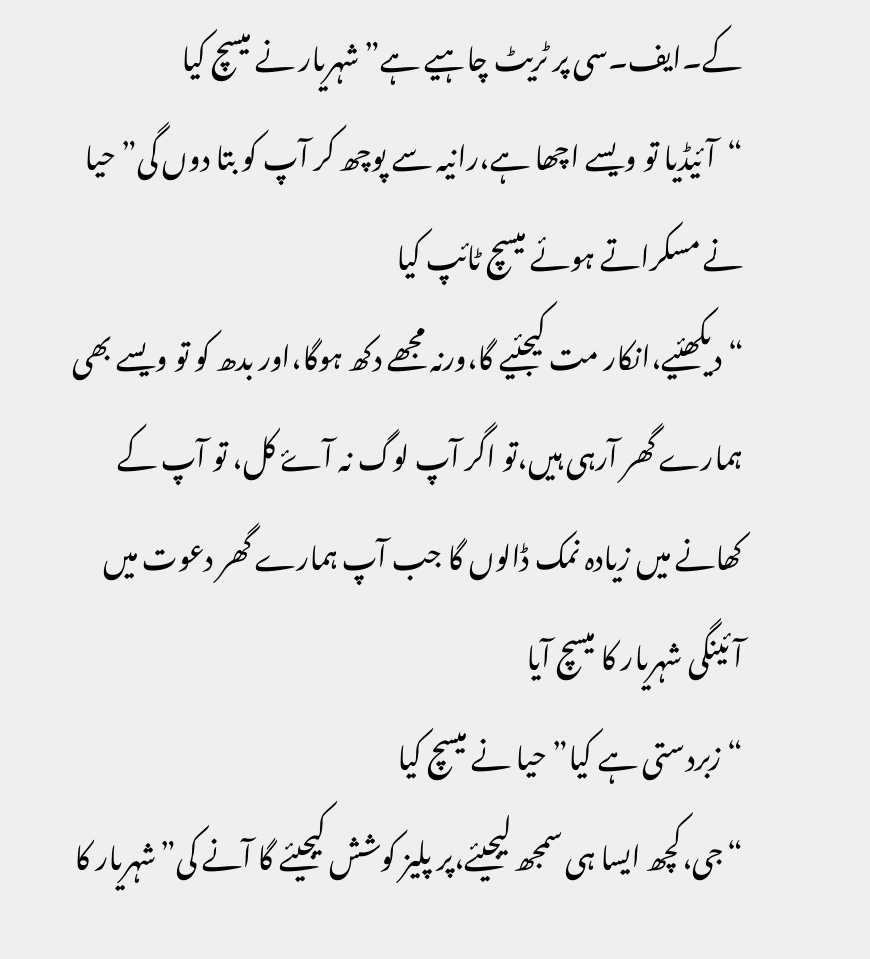کے۔ایف۔سی پر ٹریٹ چاہیے ہے”شہریار نے میسچ کیا
“آئیڈیا تو ویسے اچھا ہے،رانیہ سے پوچھ کر آپ کو بتا دوں گی”حیا نے مسکراتے ہوئے میسچ ٹائپ کیا
“دیکھئیے،انکار مت کیجئیے گا،ورنہ مجھے دکھ ہوگا،اور بدھ کو تو ویسے بھی ہمارے گھر آرہی ہیں،تو اگر آپ لوگ نہ آۓ کل، تو آپ کے کھانے میں زیادہ نمک ڈالوں گا جب آپ ہمارے گھر دعوت میں آئینگی شہریار کا میسچ آیا
“زبردستی ہے کیا”حیا نے میسچ کیا
“جی،کچھ ایسا ہی سمجھ لیجیئے،پر پلیز کوشش کیجیئے گا آنے کی”شہریار کا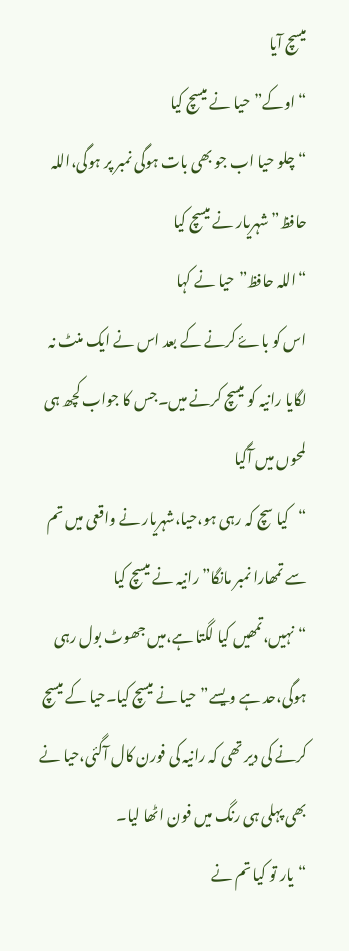میسچ آیا
“اوکے”حیا نے میسچ کیا
“چلو حیا اب جو بھی بات ہوگی نمبر پر ہوگی،اللہ حافظ”شہریار نے میسچ کیا
“اللہ حافظ”حیا نے کہا
اس کو باۓ کرنے کے بعد اس نے ایک منٹ نہ لگایا رانیہ کو میسچ کرنے میں۔جس کا جواب کچھ ہی لمحوں میں آگیا
“کیا سچ کہ رہی ہو،حیا،شہریار نے واقعی میں تم سے تمھارا نمبر مانگا”رانیہ نے میسچ کیا
“نہیں،تمھیں کیا لگتا ہے،میں جھوٹ بول رہی ہوگی،حد ہے ویسے”حیا نے میسچ کیا۔حیا کے میسچ کرنے کی دیر تھی کہ رانیہ کی فورن کال آگئی،حیا نے بھی پہلی ہی رنگ میں فون اٹھا لیا۔
“یار تو کیا تم نے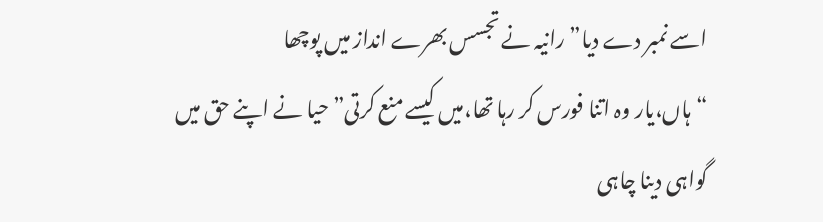اسے نمبر دے دیا”رانیہ نے تجسس بھرے انداز میں پوچھا
“ہاں،یار وہ اتنا فورس کر رہا تھا،میں کیسے منع کرتی”حیا نے اپنے حق میں گواہی دینا چاہی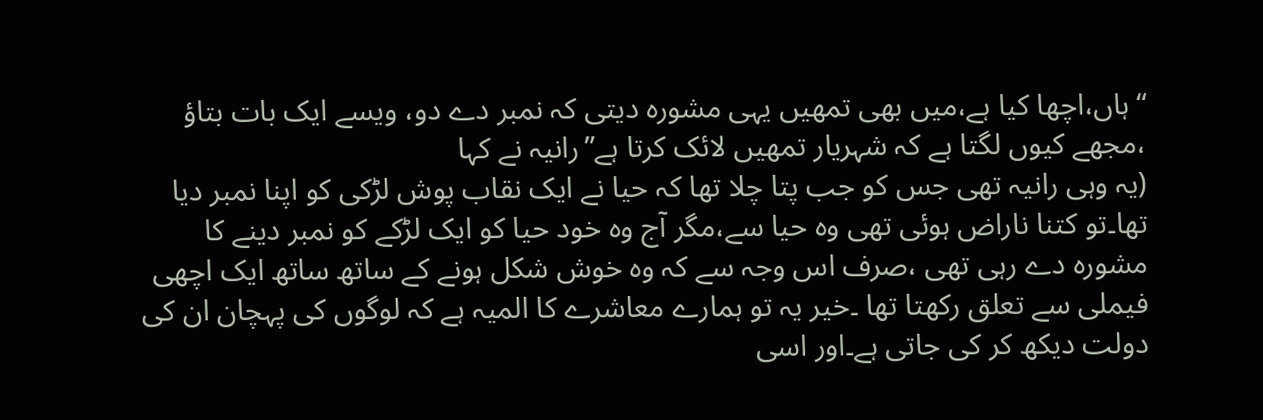“ہاں،اچھا کیا ہے،میں بھی تمھیں یہی مشورہ دیتی کہ نمبر دے دو، ویسے ایک بات بتاؤ ،مجھے کیوں لگتا ہے کہ شہریار تمھیں لائک کرتا ہے”رانیہ نے کہا
(یہ وہی رانیہ تھی جس کو جب پتا چلا تھا کہ حیا نے ایک نقاب پوش لڑکی کو اپنا نمبر دیا تھا۔تو کتنا ناراض ہوئی تھی وہ حیا سے،مگر آج وہ خود حیا کو ایک لڑکے کو نمبر دینے کا مشورہ دے رہی تھی ،صرف اس وجہ سے کہ وہ خوش شکل ہونے کے ساتھ ساتھ ایک اچھی فیملی سے تعلق رکھتا تھا ۔خیر یہ تو ہمارے معاشرے کا المیہ ہے کہ لوگوں کی پہچان ان کی دولت دیکھ کر کی جاتی ہے۔اور اسی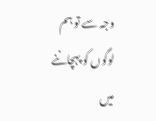وجہ سے تو ہم لوگوں کو پہچاننے میں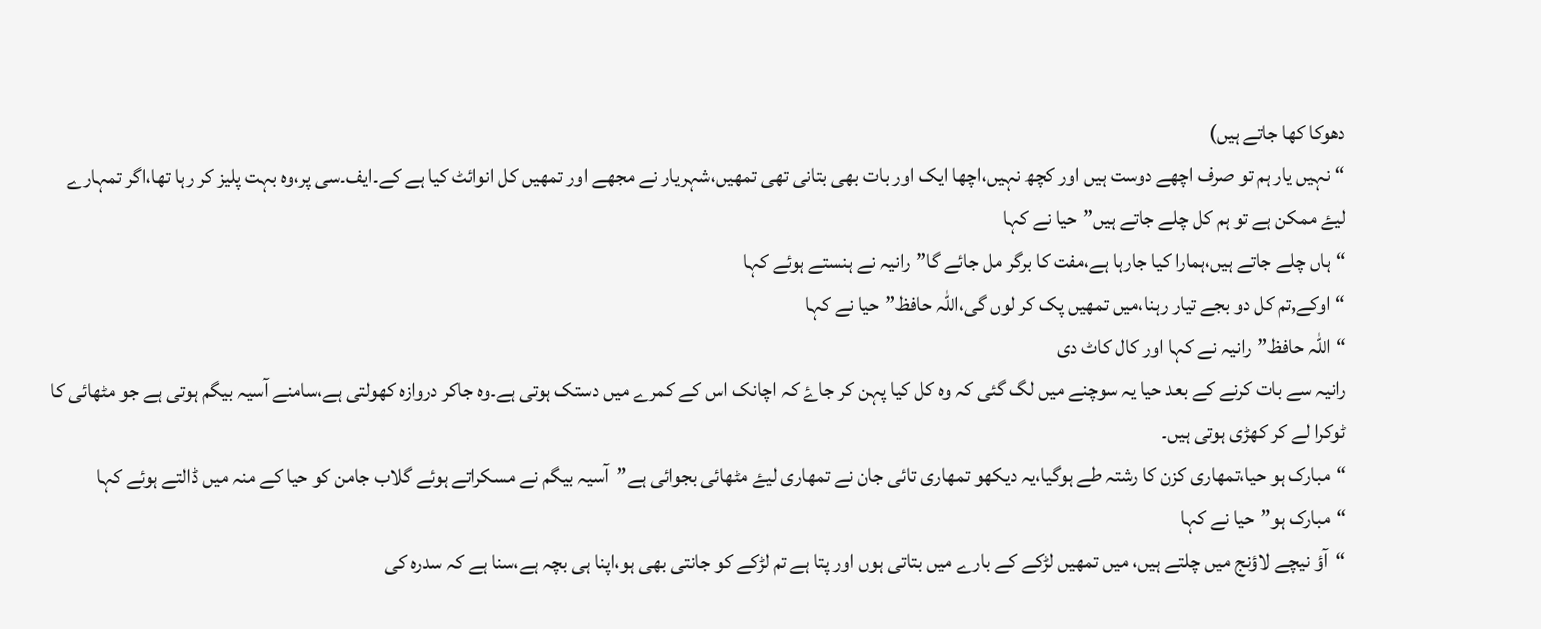دھوکا کھا جاتے ہیں)
“نہیں یار ہم تو صرف اچھے دوست ہیں اور کچھ نہیں،اچھا ایک اور بات بھی بتانی تھی تمھیں،شہریار نے مجھے اور تمھیں کل انوائٹ کیا ہے کے۔ایف۔سی پر،وہ بہت پلیز کر رہا تھا،اگر تمہارے لیۓ ممکن ہے تو ہم کل چلے جاتے ہیں”حیا نے کہا
“ہاں چلے جاتے ہیں،ہمارا کیا جارہا ہے،مفت کا برگر مل جائے گا”رانیہ نے ہنستے ہوئے کہا
“اوکے,تم کل دو بجے تیار رہنا،میں تمھیں پک کر لوں گی،اللہ حافظ”حیا نے کہا
“اللہ حافظ”رانیہ نے کہا اور کال کاٹ دی
رانیہ سے بات کرنے کے بعد حیا یہ سوچنے میں لگ گئی کہ وہ کل کیا پہن کر جاۓ کہ اچانک اس کے کمرے میں دستک ہوتی ہے۔وہ جاکر دروازہ کھولتی ہے،سامنے آسیہ بیگم ہوتی ہے جو مٹھائی کا ٹوکرا لے کر کھڑی ہوتی ہیں۔
“مبارک ہو حیا،تمھاری کزن کا رشتہ طے ہوگیا،یہ دیکھو تمھاری تائی جان نے تمھاری لیۓ مٹھائی بجوائی ہے”آسیہ بیگم نے مسکراتے ہوئے گلاب جامن کو حیا کے منہ میں ڈالتے ہوئے کہا
“مبارک ہو”حیا نے کہا
“آؤ نیچے لاؤنج میں چلتے ہیں، میں تمھیں لڑکے کے بارے میں بتاتی ہوں اور پتا ہے تم لڑکے کو جانتی بھی ہو،اپنا ہی بچہ ہے،سنا ہے کہ سدرہ کی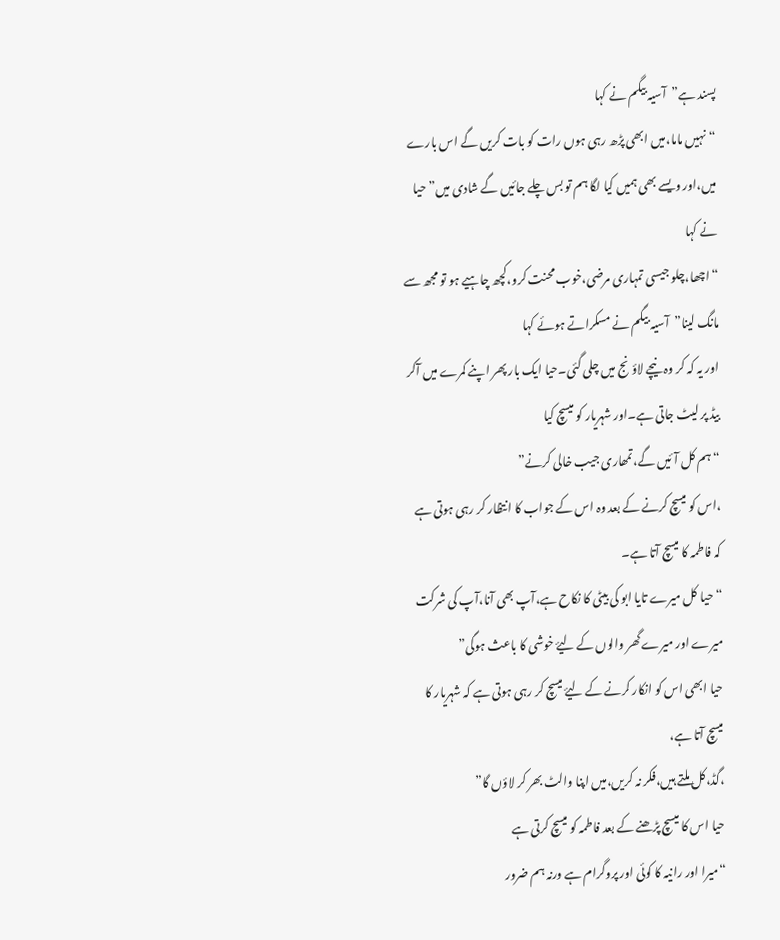پسند ہے”آسیہ بیگم نے کہا
“نہیں ماما،میں ابھی پڑھ رہی ہوں رات کو بات کریں گے اس بارے میں،اور ویسے بھی ہمیں کیا لگا ہم تو بس چلے جائیں گے شادی میں”حیا نے کہا
“اچھا،چلو جیسی تمہاری مرضی،خوب محنت کرو،کچھ چاہیے ہو تو مجھ سے مانگ لینا”آسیہ بیگم نے مسکراتے ہوئے کہا
اور یہ کہ کر وہ نیچے لاؤنج میں چلی گئی۔حیا ایک بار پھر اپنے کمرے میں آکر بیڈ پر لیٹ جاتی ہے۔اور شہریار کو میسچ کیا
“ہم کل آئیں گے،تمھاری جیب خالی کرنے”
،اس کو میسچ کرنے کے بعد وہ اس کے جواب کا انتظار کر رہی ہوتی ہے کہ فاطمہ کا میسچ آتا ہے۔
“حیا کل میرے تایا ابو کی بیٹی کا نکاح ہے،آپ بھی آنا،آپ کی شرکت میرے اور میرے گھر والوں کے لیۓ خوشی کا باعث ہوگی”
حیا ابھی اس کو انکار کرنے کے لیۓ میسچ کر رہی ہوتی ہے کہ شہریار کا میسچ آتا ہے،
،گڈ،کل ملتے ہیں،فکر نہ کریں،میں اپنا والٹ بھر کر لاؤں گا”
حیا اس کا میسچ پڑھنے کے بعد فاطمہ کو میسچ کرتی ہے
“میرا اور رانیہ کا کوئی اور پروگرام ہے ورنہ ہم ضرور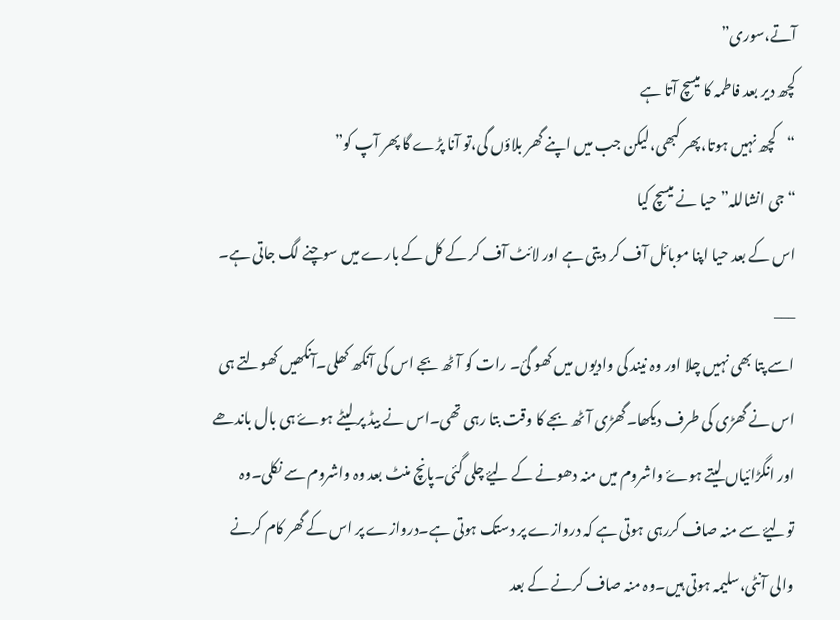آتے،سوری”
کچھ دیر بعد فاطمہ کا میسچ آتا ہے
“کچھ نہیں ہوتا،پھر کبھی،لیکن جب میں اپنے گھر بلاؤں گی،تو آنا پڑے گا پھر آپ کو”
“جی انشاللہ”حیا نے میسچ کیا
اس کے بعد حیا اپنا موبائل آف کر دیتی ہے اور لائٹ آف کر کے کل کے بارے میں سوچنے لگ جاتی ہے۔
___
اسے پتا بھی نہیں چلا اور وہ نیند کی وادیوں میں کھو گئ۔ رات کو آٹھ بجے اس کی آنکھ کھلی۔آنکھیں کھولتے ہی اس نے گھڑی کی طرف دیکھا۔گھڑی آٹھ بجے کا وقت بتا رہی تھی۔اس نے بیڈ پر لیٹے ہوۓ ہی بال باندھے اور انگڑائیاں لیتے ہوۓ واشروم میں منہ دھونے کے لیۓ چلی گئی۔پانچ منٹ بعد وہ واشروم سے نکلی۔وہ تولیۓ سے منہ صاف کررہی ہوتی ہے کہ دروازے پر دستک ہوتی ہے۔دروازے پر اس کے گھر کام کرنے والی آنٹی،سلیمہ ہوتی ہیں۔وہ منہ صاف کرنے کے بعد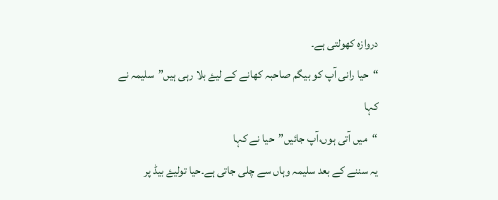دروازہ کھولتی ہے۔
“حیا رانی آپ کو بیگم صاحبہ کھانے کے لیۓ بلا رہی ہیں”سلیمہ نے کہا
“میں آتی ہوں،آپ جائیں”حیا نے کہا
یہ سننے کے بعد سلیمہ وہاں سے چلی جاتی ہے۔حیا تولیۓ بیڈ پر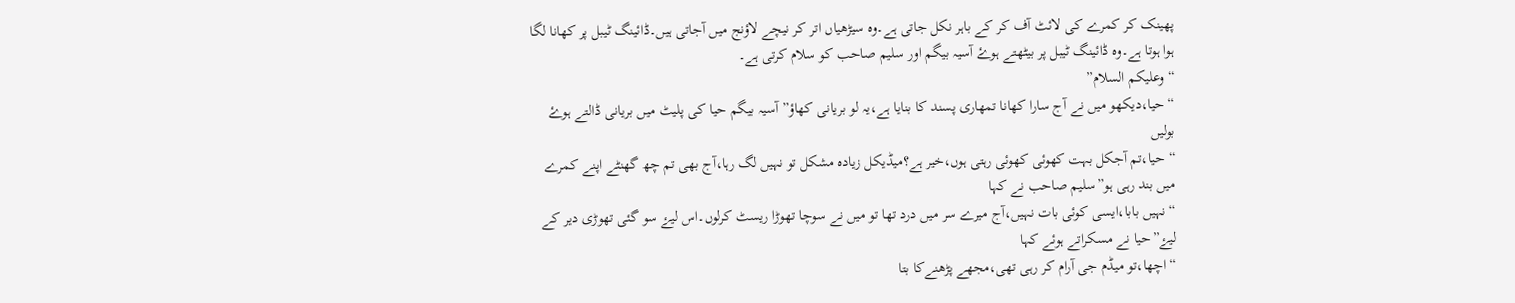پھینک کر کمرے کی لائٹ آف کر کے باہر نکل جاتی ہے۔وہ سیڑھیاں اتر کر نیچے لاؤنج میں آجاتی ہیں۔ڈائینگ ٹیبل پر کھانا لگا ہوا ہوتا ہے۔وہ ڈائینگ ٹیبل پر بیٹھتے ہوۓ آسیہ بیگم اور سلیم صاحب کو سلام کرتی ہے۔
“وعلیکم السلام”
“حیا،دیکھو میں نے آج سارا کھانا تمھاری پسند کا بنایا ہے،یہ لو بریانی کھاؤ”آسیہ بیگم حیا کی پلیٹ میں بریانی ڈالتے ہوۓ بولیں
“حیا،تم آجکل بہت کھوئی کھوئی رہتی ہوں،خیر ہے؟میڈیکل زیادہ مشکل تو نہیں لگ رہا،آج بھی تم چھ گھنٹے اپنے کمرے میں بند رہی ہو”سلیم صاحب نے کہا
“نہیں بابا،ایسی کوئی بات نہیں،آج میرے سر میں درد تھا تو میں نے سوچا تھوڑا ریسٹ کرلوں۔اس لیۓ سو گئی تھوڑی دیر کے لیۓ”حیا نے مسکراتے ہوئے کہا
“اچھا،تو میڈم جی آرام کر رہی تھی،مجھے پڑھنےکا بتا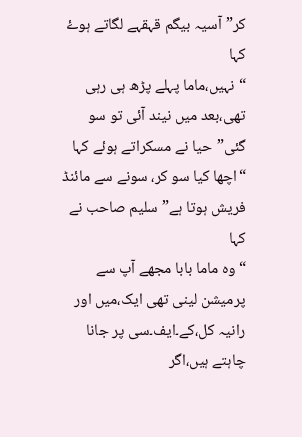کر”آسیہ بیگم قہقہے لگاتے ہوۓ کہا
“نہیں،ماما پہلے پڑھ ہی رہی تھی،بعد میں نیند آئی تو سو گئی”حیا نے مسکراتے ہوئے کہا
“اچھا کیا سو کر، سونے سے مائنڈ فریش ہوتا ہے”سلیم صاحب نے کہا
“وہ ماما بابا مجھے آپ سے پرمیشن لینی تھی ایک،میں اور رانیہ کل،کے۔ایف۔سی پر جانا چاہتے ہیں،اگر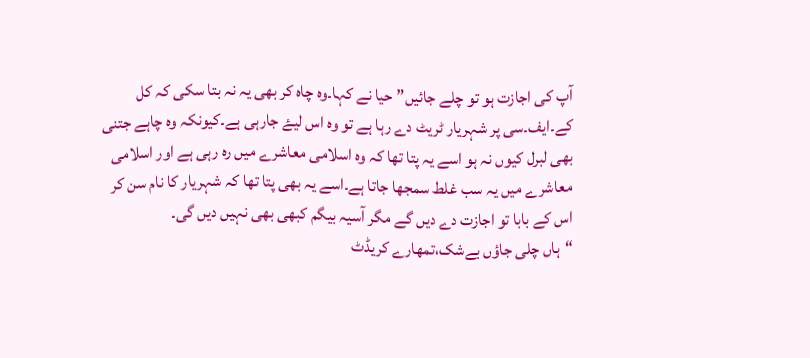آپ کی اجازت ہو تو چلے جائیں”حیا نے کہا۔وہ چاہ کر بھی یہ نہ بتا سکی کہ کل کے۔ایف۔سی پر شہریار ٹریٹ دے رہا ہے تو وہ اس لیۓ جارہی ہے۔کیونکہ وہ چاہے جتنی بھی لبرل کیوں نہ ہو اسے یہ پتا تھا کہ وہ اسلامی معاشرے میں رہ رہی ہے اور اسلامی معاشرے میں یہ سب غلط سمجھا جاتا ہے۔اسے یہ بھی پتا تھا کہ شہریار کا نام سن کر اس کے بابا تو اجازت دے دیں گے مگر آسیہ بیگم کبھی بھی نہیں دیں گی۔
“ہاں چلی جاؤں بےشک،تمھارے کریڈٹ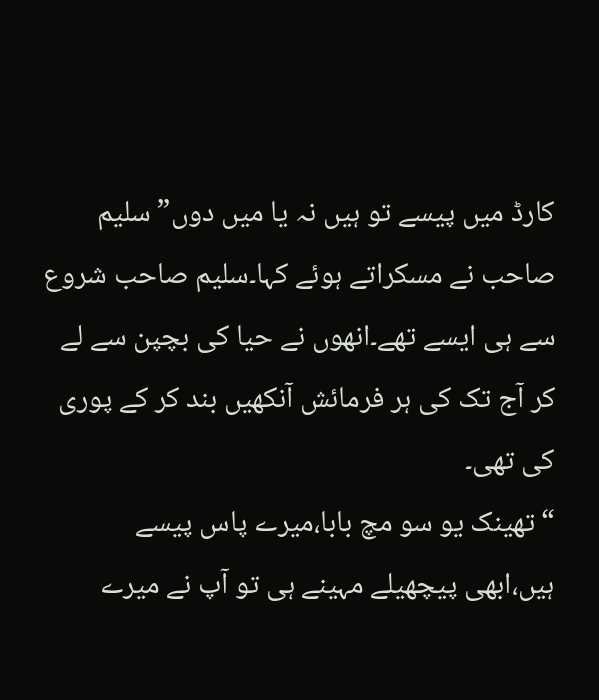کارڈ میں پیسے تو ہیں نہ یا میں دوں”سلیم صاحب نے مسکراتے ہوئے کہا۔سلیم صاحب شروع سے ہی ایسے تھے۔انھوں نے حیا کی بچپن سے لے کر آج تک کی ہر فرمائش آنکھیں بند کر کے پوری کی تھی۔
“تھینک یو سو مچ بابا،میرے پاس پیسے ہیں،ابھی پیچھیلے مہینے ہی تو آپ نے میرے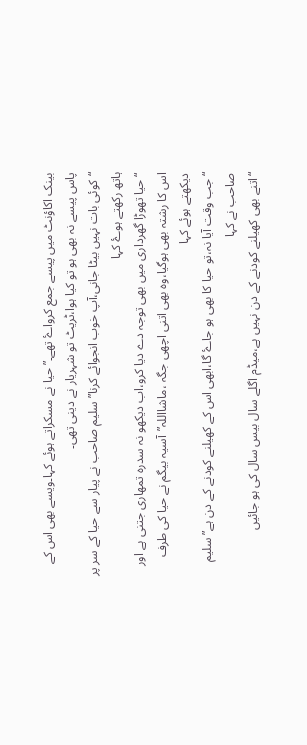بینک اکاؤنٹ میں پیسے جمع کرواۓ تھے۔”حیا نے مسکراتے ہوئے کہا۔ویسے بھی اس کے پاس پیسے نہ بھی ہو تو کیا ہوا،ٹریٹ تو شہریار نے دینی تھی۔
“کوئی بات نہیں بیٹا جانی،آپ خوب انجوائے کرنا”سلیم صاحب نے پیار سے حیا کے سر پر ہاتھ رکھتے ہوۓ کہا
“حیا تھوڑا گھرداری میں بھی توجہ دے دیا کرو،اب دیکھو نہ سدرہ تمھاری جتنی ہے اور اس کا رشتہ بھی ہوگیا،وہ بھی اتنی اچھی جگہ ،ماشااللہ”آسیہ بیگم نے حیا کی طرف دیکھتے ہوئے کہا
“جب وقت آیا نہ،تو حیا کا بھی ہو جاۓ گا،ابھی اس کے کھیلنے کودنے کے دن ہے”سلیم صاحب نے کہا
“اتنے بھی کھیلنے کودنے کے دن نہیں ہے،میڈم اگلے سال بیس سال کی ہو جائیں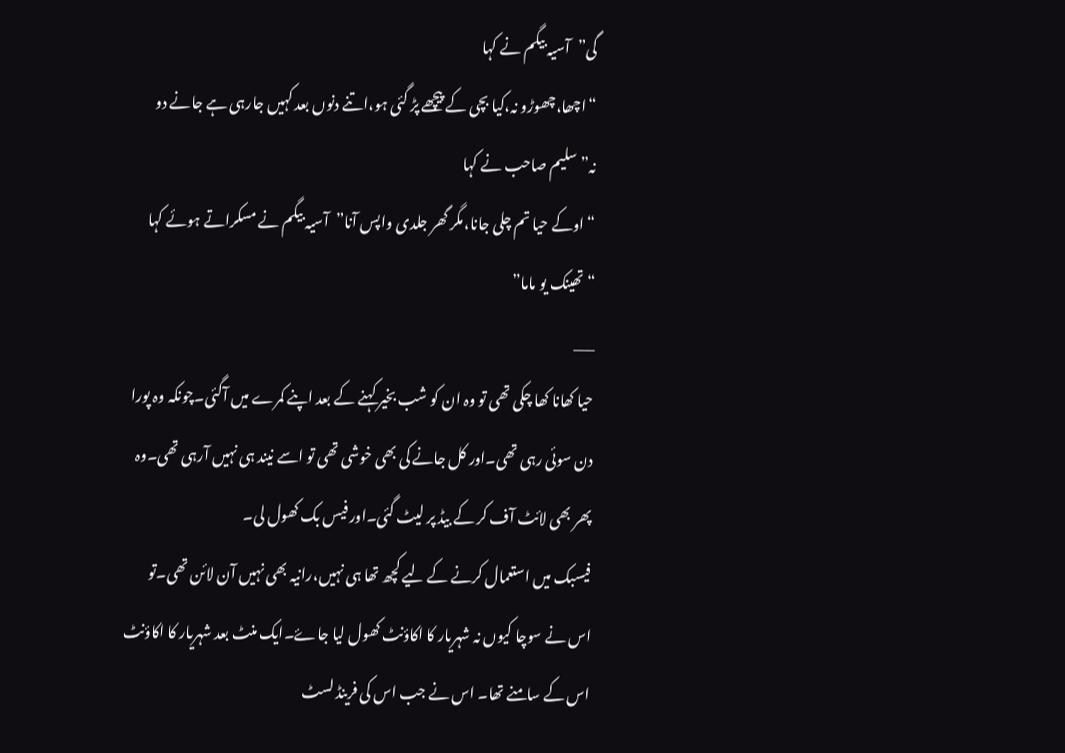گی”آسیہ بیگم نے کہا
“اچھا،چھوڑو نہ،کیا بچی کے پیچھے پڑ گئی ہو،اتنے دنوں بعد کہیں جارہی ہے جانے دو نہ”سلیم صاحب نے کہا
“اوکے حیا تم چلی جانا،مگر گھر جلدی واپس آنا”آسیہ بیگم نے مسکراتے ہوئے کہا
“تھینک یو ماما”
___
حیا کھانا کھا چکی تھی تو وہ ان کو شب بخیر کہنے کے بعد اپنے کمرے میں آگئی۔چونکہ وہ پورا دن سوئی رہی تھی۔اور کل جانے کی بھی خوشی تھی تو اسے نیند ہی نہیں آرہی تھی۔وہ پھر بھی لائٹ آف کر کے بیڈ پر لیٹ گئی۔اور فیس بک کھول لی۔
فیسبک میں استعمال کرنے کے لیے کچھ تھا ہی نہیں،رانیہ بھی نہیں آن لائن تھی۔تو اس نے سوچا کیوں نہ شہریار کا اکاؤنٹ کھول لیا جاۓ۔ایک منٹ بعد شہریار کا اکاؤنٹ اس کے سامنے تھا۔ اس نے جب اس کی فرینڈ لسٹ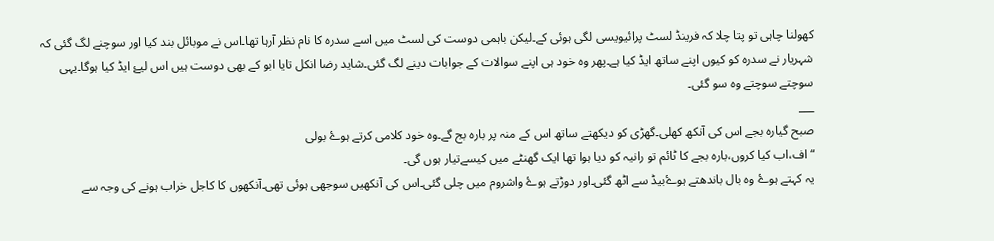کھولنا چاہی تو پتا چلا کہ فرینڈ لسٹ پرائیویسی لگی ہوئی کے۔لیکن باہمی دوست کی لسٹ میں اسے سدرہ کا نام نظر آرہا تھا۔اس نے موبائل بند کیا اور سوچنے لگ گئی کہ شہریار نے سدرہ کو کیوں اپنے ساتھ ایڈ کیا ہے۔پھر وہ خود ہی اپنے سوالات کے جوابات دینے لگ گئی۔شاید رضا انکل تایا ابو کے بھی دوست ہیں اس لیۓ ایڈ کیا ہوگا۔یہی سوچتے سوچتے وہ سو گئی۔
___
صبح گیارہ بجے اس کی آنکھ کھلی۔گھڑی کو دیکھتے ساتھ اس کے منہ پر بارہ بج گے۔وہ خود کلامی کرتے ہوۓ بولی
“اف،اب کیا کروں،بارہ بجے کا ٹائم تو رانیہ کو دیا ہوا تھا ایک گھنٹے میں کیسےتیار ہوں گی۔
یہ کہتے ہوۓ وہ بال باندھتے ہوۓبیڈ سے اٹھ گئی۔اور دوڑتے ہوۓ واشروم میں چلی گئی۔اس کی آنکھیں سوجھی ہوئی تھی۔آنکھوں کا کاجل خراب ہونے کی وجہ سے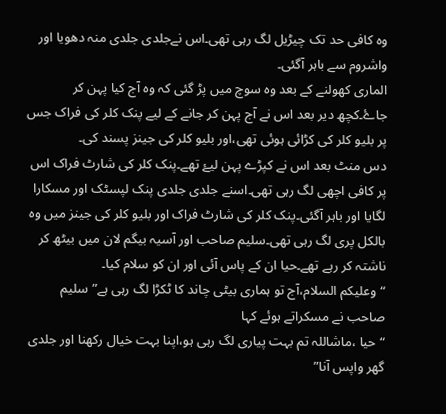وہ کافی حد تک چیڑیل لگ رہی تھی۔اس نےجلدی جلدی منہ دھویا اور واشروم سے باہر آگئی۔
الماری کھولنے کے بعد وہ سوچ میں پڑ گئی کہ وہ آج کیا پہن کر جاۓ۔کچھ دیر بعد اس نے آج پہن کر جانے کے لیے پنک کلر کی فراک جس پر بلیو کلر کی کڑائی ہوئی تھی،اور بلیو کلر کی جینز پسند کی۔
دس منٹ بعد اس نے کپڑے پہن لیۓ تھے۔پنک کلر کی شارٹ فراک اس پر کافی اچھی لگ رہی تھی۔اسنے جلدی جلدی پنک لپسٹک اور مسکارا لگایا اور باہر آگئی۔پنک کلر کی شارٹ فراک اور بلیو کلر کی جینز میں وہ بالکل پری لگ رہی تھی۔سلیم صاحب اور آسیہ بیگم لان میں بیٹھ کر ناشتہ کر رہے تھے۔حیا ان کے پاس آئی اور ان کو سلام کیا۔
“وعلیکم السلام،آج تو ہماری بیٹی چاند کا ٹکڑا لگ رہی ہے”سلیم صاحب نے مسکراتے ہوئے کہا
“حیا ،ماشاللہ تم بہت پیاری لگ رہی ہو،اپنا بہت خیال رکھنا اور جلدی گھر واپس آنا”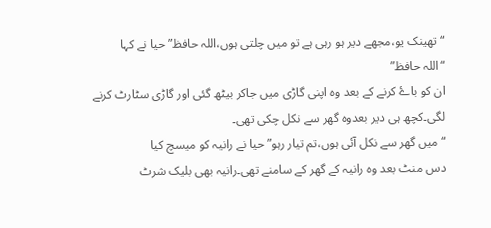“تھینک یو،مجھے دیر ہو رہی ہے تو میں چلتی ہوں،اللہ حافظ”حیا نے کہا
“اللہ حافظ”
ان کو باۓ کرنے کے بعد وہ اپنی گاڑی میں جاکر بیٹھ گئی اور گاڑی سٹارٹ کرنے لگی۔کچھ ہی دیر بعدوہ گھر سے نکل چکی تھی۔
“میں گھر سے نکل آئی ہوں،تم تیار رہو”حیا نے رانیہ کو میسچ کیا
دس منٹ بعد وہ رانیہ کے گھر کے سامنے تھی۔رانیہ بھی بلیک شرٹ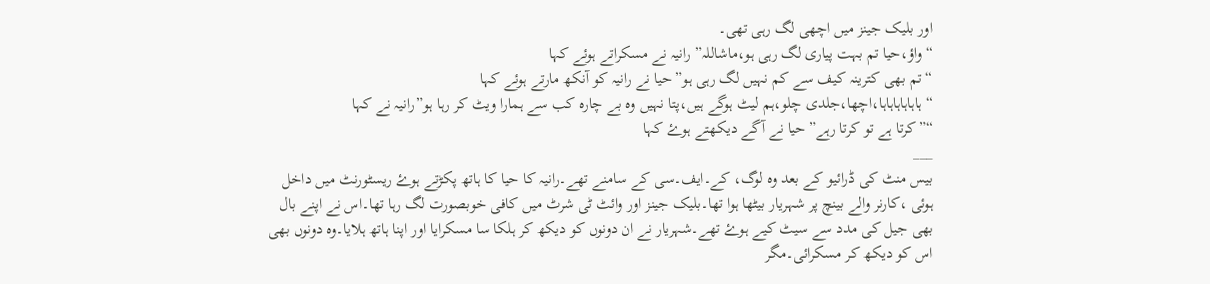اور بلیک جینز میں اچھی لگ رہی تھی۔
“واؤ،حیا تم بہت پیاری لگ رہی ہو،ماشاللہ” رانیہ نے مسکراتے ہوئے کہا
“تم بھی کترینہ کیف سے کم نہیں لگ رہی ہو”حیا نے رانیہ کو آنکھ مارتے ہوئے کہا
“ہاہاہاہاہاہا،اچھا،جلدی چلو،ہم لیٹ ہوگے ہیں،پتا نہیں وہ بے چارہ کب سے ہمارا ویٹ کر رہا ہو”رانیہ نے کہا
“”کرتا ہے تو کرتا رہے”حیا نے آگے دیکھتے ہوۓ کہا
___
بیس منٹ کی ڈرائیو کے بعد وہ لوگ، کے۔ایف۔سی کے سامنے تھے۔رانیہ کا حیا کا ہاتھ پکڑتے ہوۓ ریسٹورنٹ میں داخل ہوئی ،کارنر والے بینچ پر شہریار بیٹھا ہوا تھا۔بلیک جینز اور وائٹ ٹی شرٹ میں کافی خوبصورت لگ رہا تھا۔اس نے اپنے بال بھی جیل کی مدد سے سیٹ کیے ہوۓ تھے۔شہریار نے ان دونوں کو دیکھ کر ہلکا سا مسکرایا اور اپنا ہاتھ ہلایا۔وہ دونوں بھی اس کو دیکھ کر مسکرائی۔مگر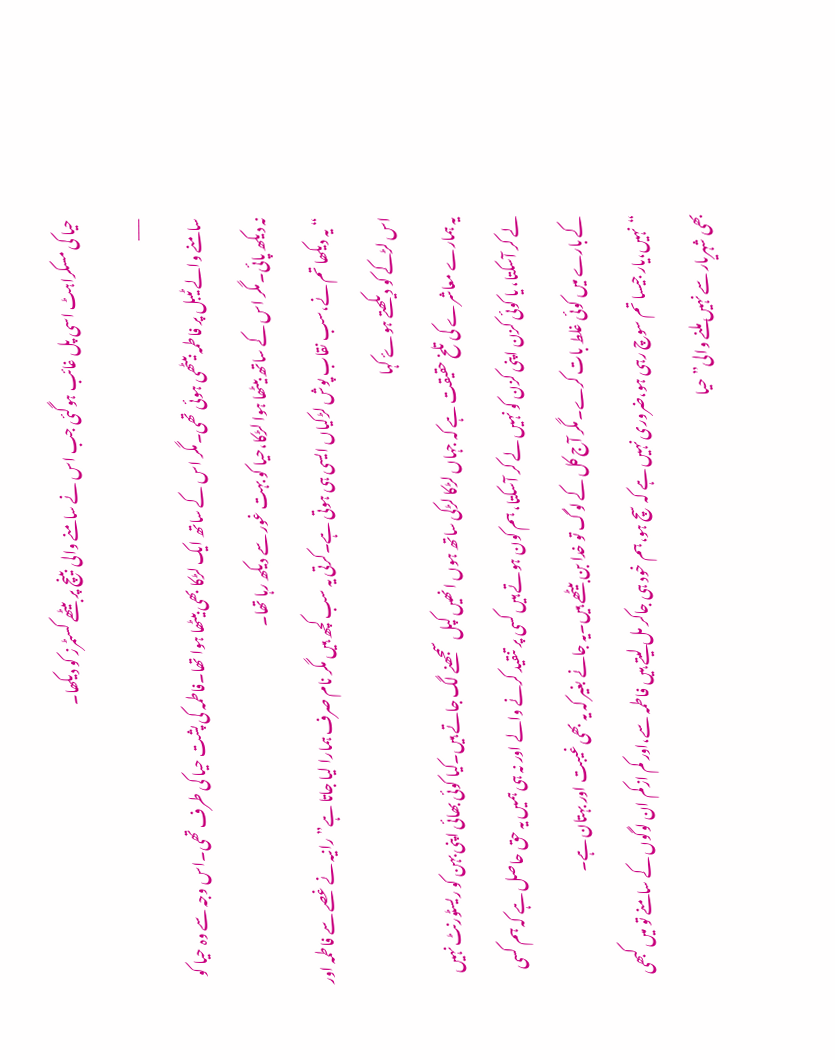حیا کی مسکراہٹ اسی پل غائب ہوگئی جب اس نے سامنے والی بینچ پر بیٹھے کسٹمرز کو دیکھا۔
___
سامنے والے ٹیبل پر فاطمہ بیٹھی ہوئی تھی۔مگر اس کے ساتھ ایک لڑکا بھی بیٹھا ہوا تھا۔فاطمہ کی پشت حیا کی طرف تھی۔اس وجہ سے وہ حیا کو نہ دیکھ پائی۔مگر اس کے ساتھ بیٹھا ہوا لڑکا،حیا کو بہت غور سے دیکھ رہا تھا۔
“یہ دیکھا تم نے،سب نقاب پوش لڑکیاں ایسی ہی ہوتی ہے۔کرتی یہ سب کچھ ہیں مگر نام صرف ہمارا لیا جاتا ہے”رانیہ نے غصے سے فاطمہ اور اس لڑکے کو دیکھتے ہوۓ کہا
یہ ہمارے معاشرے کی تلخ حقیقت ہے کہ جہاں لڑکا لڑکی ساتھ ہوں انھیں کپل سمجھنے لگ جاتے ہیں۔کیا کوئی بھائی اپنی بہن کو ریسٹورنٹ نہیں لے کر آسکتا، یا کوئی کزن اپنی کزن کو نہیں لے کر آسکتا، ہم کون ہوتے ہیں کسی پر تنقید کرنے والے اور نہ ہی ہمیں یہ حق حاصل ہے کہ ہم کسی کے بارے میں کوئی غلط بات کرے۔مگر آج کل کے لوگ تو خدا بن بیٹھے ہیں۔یہ جانے بغیر کہ یہ بھی غیبت اور بہتان ہے۔
“نہیں،یار جیسا تم سوچ رہی ہو،ضروری نہیں ہے کہ سچ ہو،ہم خود ہی جاکر مل لیتے ہیں فاطمہ سے،اور کم ازکم ان لوگوں کے سامنے تو میں کبھی بھی شہریار سے نہیں ملنے والی”حیا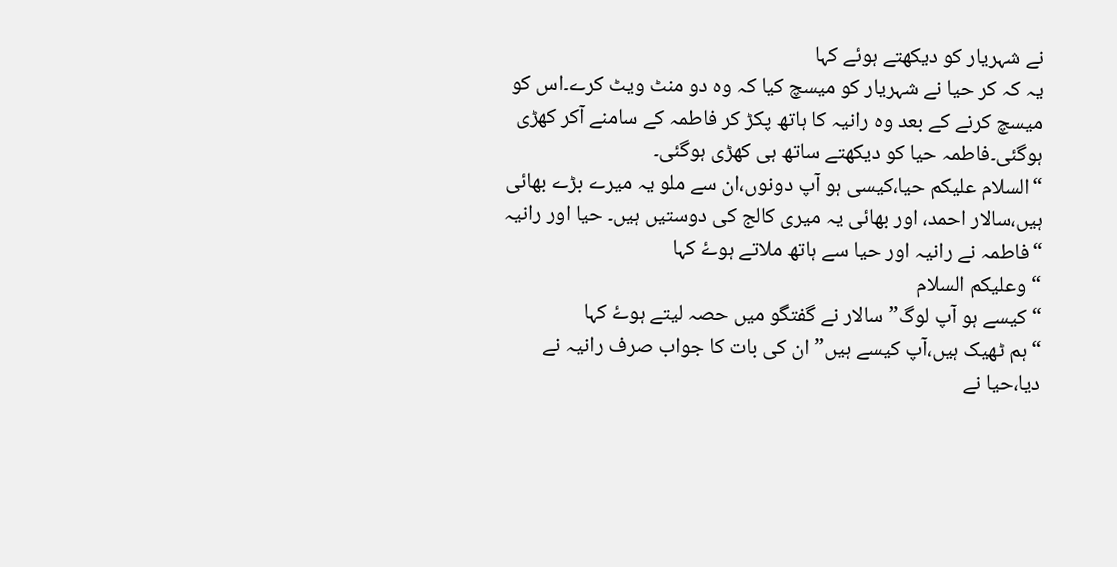نے شہریار کو دیکھتے ہوئے کہا
یہ کہ کر حیا نے شہریار کو میسچ کیا کہ وہ دو منٹ ویٹ کرے۔اس کو میسچ کرنے کے بعد وہ رانیہ کا ہاتھ پکڑ کر فاطمہ کے سامنے آکر کھڑی ہوگئی۔فاطمہ حیا کو دیکھتے ساتھ ہی کھڑی ہوگئی۔
“السلام علیکم حیا،کیسی ہو آپ دونوں،ان سے ملو یہ میرے بڑے بھائی ہیں،سالار احمد، اور بھائی یہ میری کالج کی دوستیں ہیں۔ حیا اور رانیہ “فاطمہ نے رانیہ اور حیا سے ہاتھ ملاتے ہوۓ کہا
“وعلیکم السلام
“کیسے ہو آپ لوگ”سالار نے گفتگو میں حصہ لیتے ہوۓ کہا
“ہم ٹھیک ہیں،آپ کیسے ہیں”ان کی بات کا جواب صرف رانیہ نے دیا،حیا نے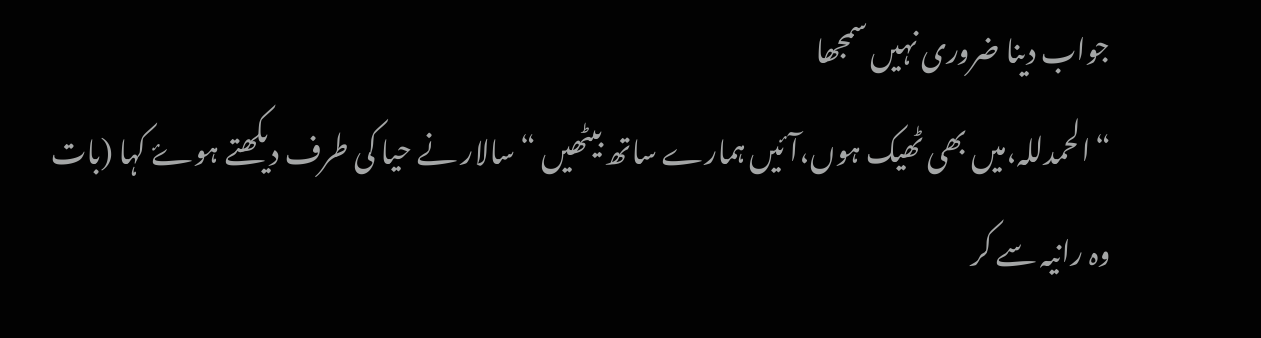جواب دینا ضروری نہیں سمجھا
“الحمدللہ،میں بھی ٹھیک ہوں،آئیں ہمارے ساتھ بیٹھیں “سالار نے حیا کی طرف دیکھتے ہوۓ کہا (بات وہ رانیہ سے کر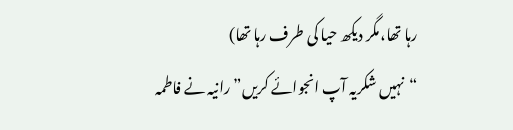رہا تھا،مگر دیکھ حیا کی طرف رہا تھا)
“نہیں شکریہ آپ انجوائے کریں”رانیہ نے فاطمہ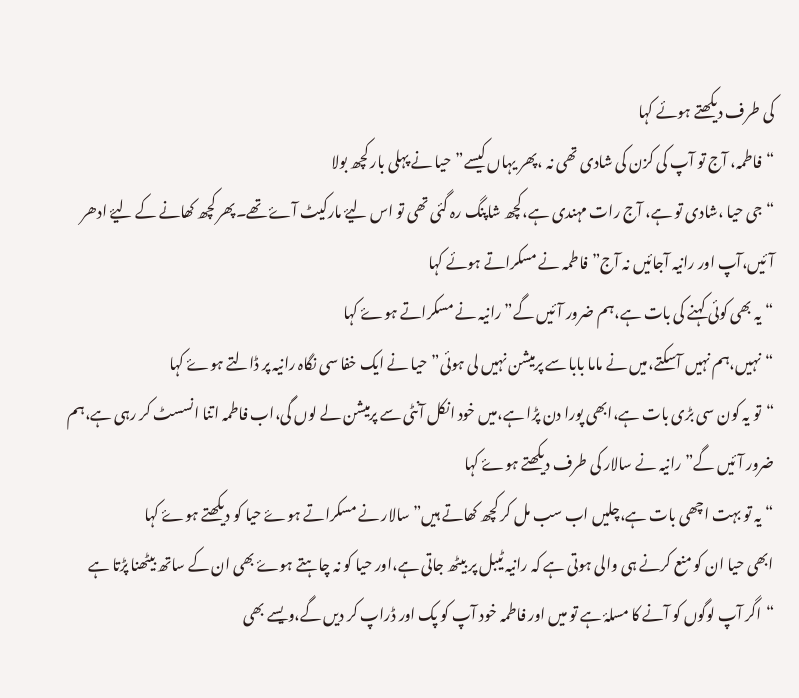کی طرف دیکھتے ہوئے کہا
“فاطمہ، آج تو آپ کی کزن کی شادی تھی نہ ،پھر یہاں کیسے”حیا نے پہلی بار کچھ بولا
“جی حیا ،شادی تو ہے، آج رات مہندی ہے،کچھ شاپنگ رہ گئی تھی تو اس لیۓ مارکیٹ آۓ تھے۔پھر کچھ کھانے کے لیۓ ادھر آئیں،آپ اور رانیہ آجائیں نہ آج”فاطمہ نے مسکراتے ہوئے کہا
“یہ بھی کوئی کہنے کی بات ہے،ہم ضرور آئیں گے”رانیہ نے مسکراتے ہوۓ کہا
“نہیں،ہم نہیں آسکتے،میں نے ماما بابا سے پرمیشن نہیں لی ہوئی”حیا نے ایک خفا سی نگاہ رانیہ پر ڈالتے ہوۓ کہا
“تو یہ کون سی بڑی بات ہے،ابھی پورا دن پڑا ہے،میں خود انکل آنٹی سے پرمیشن لے لوں گی،اب فاطمہ اتنا انسسٹ کر رہی ہے،ہم ضرور آئیں گے”رانیہ نے سالار کی طرف دیکھتے ہوۓ کہا
“یہ تو بہت اچھی بات ہے،چلیں اب سب مل کر کچھ کھاتے ہیں”سالار نے مسکراتے ہوۓ حیا کو دیکھتے ہوۓ کہا
ابھی حیا ان کو منع کرنے ہی والی ہوتی ہے کہ رانیہ ٹیبل پر بیٹھ جاتی ہے،اور حیا کو نہ چاہتے ہوۓ بھی ان کے ساتھ بیٹھنا پڑتا ہے
“اگر آپ لوگوں کو آنے کا مسلۂ ہے تو میں اور فاطمہ خود آپ کو پک اور ڈراپ کر دیں گے،ویسے بھی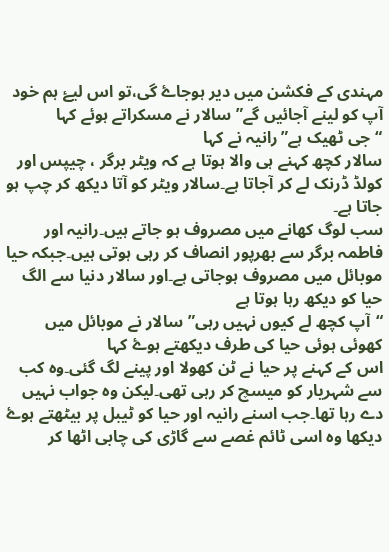مہندی کے فکشن میں دیر ہوجاۓ گی،تو اس لیۓ ہم خود آپ کو لینے آجائیں گے”سالار نے مسکراتے ہوئے کہا
“جی ٹھیک ہے”رانیہ نے کہا
سالار کچھ کہنے ہی والا ہوتا ہے کہ ویٹر برگر ، چیپس اور کولڈ ڈرنک لے کر آجاتا ہے۔سالار ویٹر کو آتا دیکھ کر چپ ہو جاتا ہے۔
سب لوگ کھانے میں مصروف ہو جاتے ہیں۔رانیہ اور فاطمہ برگر سے بھرپور انصاف کر رہی ہوتی ہیں۔جبکہ حیا موبائل میں مصروف ہوجاتی ہے۔اور سالار دنیا سے الگ حیا کو دیکھ رہا ہوتا ہے
“آپ کچھ لے کیوں نہیں رہی”سالار نے موبائل میں کھوئی ہوئی حیا کی طرف دیکھتے ہوۓ کہا
اس کے کہنے پر حیا نے ٹن کھولا اور پینے لگ گئی۔وہ کب سے شہریار کو میسچ کر رہی تھی۔لیکن وہ جواب نہیں دے رہا تھا۔جب اسنے رانیہ اور حیا کو ٹیبل پر بیٹھتے ہوۓ دیکھا وہ اسی ٹائم غصے سے گاڑی کی چابی اٹھا کر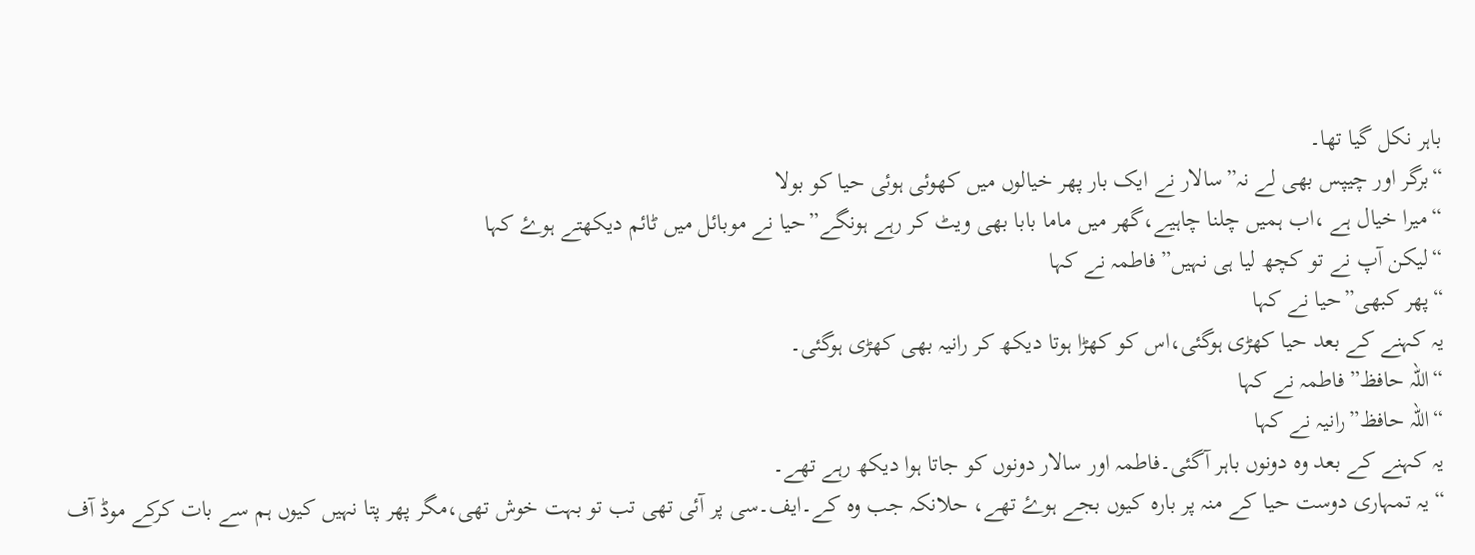باہر نکل گیا تھا۔
“برگر اور چیپس بھی لے نہ”سالار نے ایک بار پھر خیالوں میں کھوئی ہوئی حیا کو بولا
“میرا خیال ہے ،اب ہمیں چلنا چاہیے،گھر میں ماما بابا بھی ویٹ کر رہے ہونگے”حیا نے موبائل میں ٹائم دیکھتے ہوۓ کہا
“لیکن آپ نے تو کچھ لیا ہی نہیں”فاطمہ نے کہا
“پھر کبھی”حیا نے کہا
یہ کہنے کے بعد حیا کھڑی ہوگئی،اس کو کھڑا ہوتا دیکھ کر رانیہ بھی کھڑی ہوگئی۔
“اللہ حافظ”فاطمہ نے کہا
“اللہ حافظ”رانیہ نے کہا
یہ کہنے کے بعد وہ دونوں باہر آگئی۔فاطمہ اور سالار دونوں کو جاتا ہوا دیکھ رہے تھے۔
“یہ تمہاری دوست حیا کے منہ پر بارہ کیوں بجے ہوۓ تھے، حلانکہ جب وہ کے۔ایف۔سی پر آئی تھی تب تو بہت خوش تھی،مگر پھر پتا نہیں کیوں ہم سے بات کرکے موڈ آف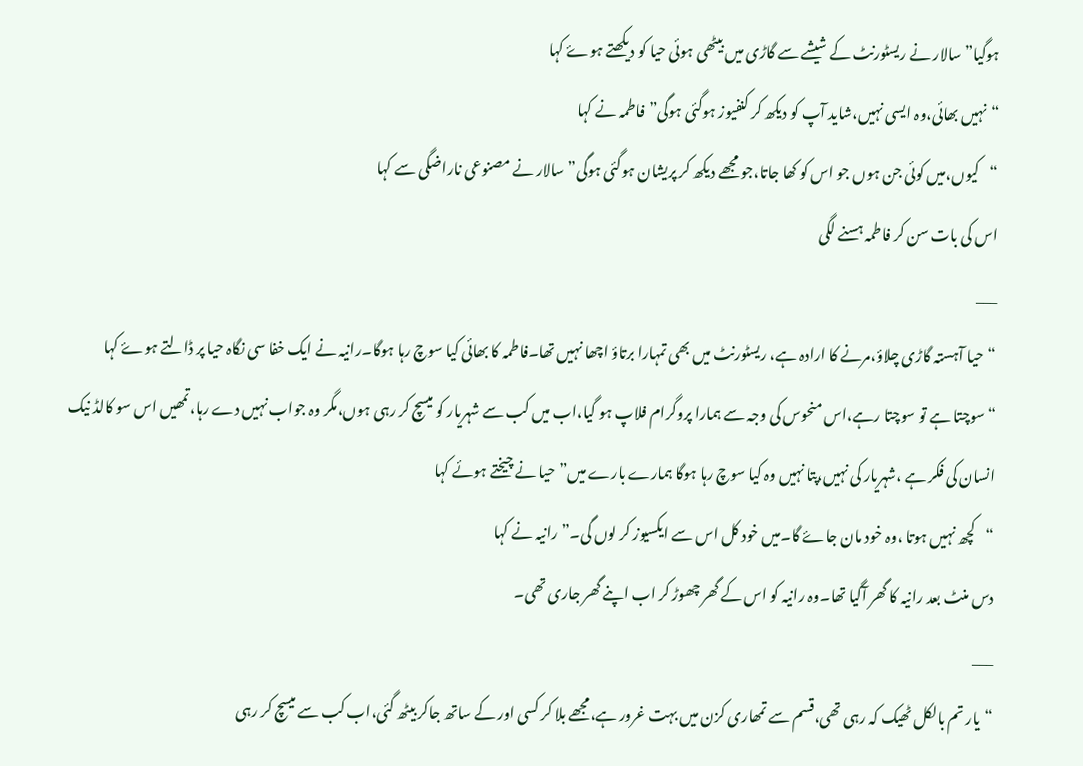ہوگیا”سالار نے ریسٹورنٹ کے شیشے سے گاڑی میں بیٹھی ہوئی حیا کو دیکھتے ہوۓ کہا
“نہیں بھائی،وہ ایسی نہیں،شاید آپ کو دیکھ کر کنفیوز ہوگئی ہوگی”فاطمہ نے کہا
“کیوں،میں کوئی جن ہوں جو اس کو کھا جاتا،جو مجھے دیکھ کر پریشان ہوگئی ہوگی”سالار نے مصنوعی ناراضگی سے کہا
اس کی بات سن کر فاطمہ ہسنے لگی
___
“حیا آہستہ گاڑی چلاؤ،مرنے کا ارادہ ہے، ریسٹورنٹ میں بھی تمہارا برتاؤ اچھا نہیں تھا۔فاطمہ کا بھائی کیا سوچ رہا ہوگا۔رانیہ نے ایک خفا سی نگاہ حیا پر ڈالتے ہوۓ کہا
“سوچتا ہے تو سوچتا رہے،اس منحوس کی وجہ سے ہمارا پروگرام فلاپ ہو گیا،اب میں کب سے شہریار کو میسچ کر رہی ہوں،مگر وہ جواب نہیں دے رہا،تمھیں اس سو کالڈ نیک انسان کی فکر ہے ،شہریار کی نہیں،پتا نہیں وہ کیا سوچ رہا ہوگا ہمارے بارے میں”حیا نے چیختے ہوئے کہا
“کچھ نہیں ہوتا ،وہ خود مان جاۓ گا۔میں خود کل اس سے ایکسیوز کر لوں گی۔”رانیہ نے کہا
دس منٹ بعد رانیہ کا گھر آگیا تھا۔وہ رانیہ کو اس کے گھر چھوڑ کر اب اپنے گھر جاری تھی۔
___
“یار تم بالکل ٹھیک کہ رہی تھی،قسم سے تمھاری کزن میں بہت غرور ہے،مجھے بلا کر کسی اور کے ساتھ جاکر بیٹھ گئی،اب کب سے میسچ کر رہی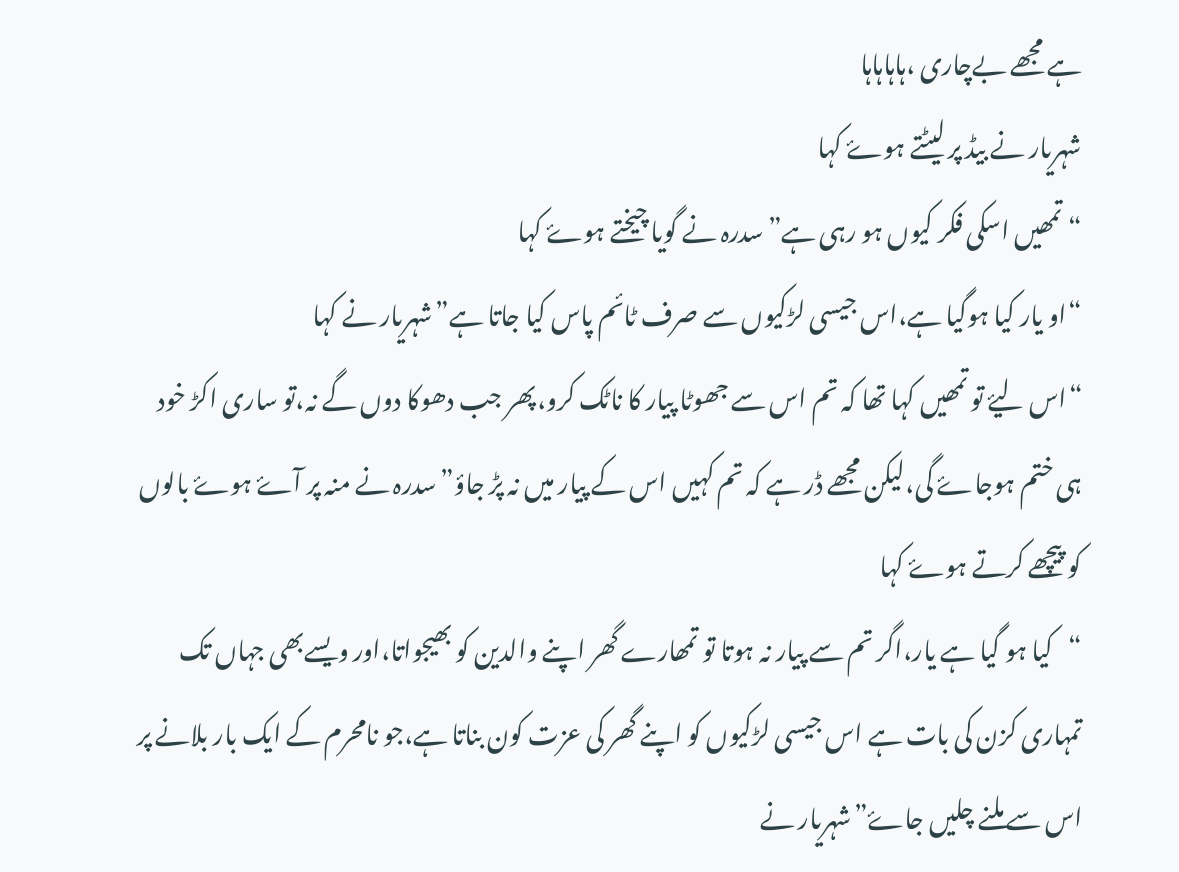ہے مجھے بےچاری ،ہاہاہاہا
شہریار نے بیڈ پر لیٹتے ہوۓ کہا
“تمھیں اسکی فکر کیوں ہو رہی ہے”سدرہ نے گویا چیختے ہوۓ کہا
“او یار کیا ہوگیا ہے،اس جیسی لڑکیوں سے صرف ٹائم پاس کیا جاتا ہے”شہریار نے کہا
“اس لیۓ تو تمھیں کہا تھا کہ تم اس سے جھوٹا پیار کا ناٹک کرو،پھر جب دھوکا دوں گے نہ،تو ساری اکڑ خود ہی ختم ہوجاۓ گی،لیکن مجھے ڈر ہے کہ تم کہیں اس کے پیار میں نہ پڑ جاؤ”سدرہ نے منہ پر آۓ ہوۓ بالوں کو پیچھے کرتے ہوۓ کہا
“کیا ہو گیا ہے یار،اگر تم سے پیار نہ ہوتا تو تمھارے گھر اپنے والدین کو بھیجواتا،اور ویسےبھی جہاں تک تمہاری کزن کی بات ہے اس جیسی لڑکیوں کو اپنے گھر کی عزت کون بناتا ہے،جو نامحرم کے ایک بار بلانے پر اس سے ملنے چلیں جاۓ”شہریار نے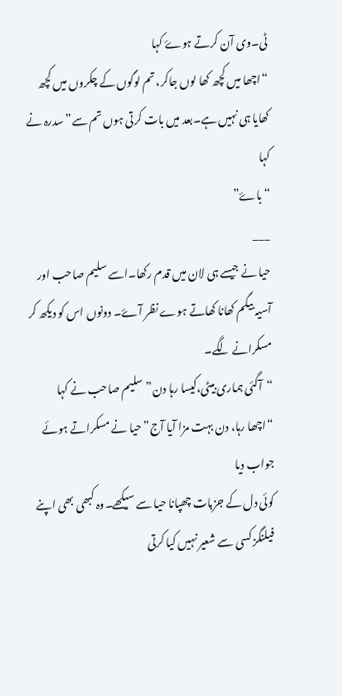ٹی۔وی آن کرتے ہوۓ کہا
“اچھا میں کچھ کھا لوں جاکر، تم لوگوں کے چکروں میں کچھ کھایا ہی نہیں ہے۔بعد میں بات کرتی ہوں تم سے”سدرہ نے کہا
“باۓ”
___
حیا نے جیسے ہی لان میں قدم رکھا۔اسے سلیم صاحب اور آسیہ بیگم کھانا کھاتے ہوے نظر آۓ۔ دونوں اس کو دیکھ کر مسکرانے لگے۔
“آگئی ہماری بیٹی،کیسا رہا دن”سلیم صاحب نے کہا
“اچھا رہا، دن بہت مزا آیا آج”حیا نے مسکراتے ہوئے جواب دیا
کوئی دل کے جزبات چھپانا حیا سے سیکھے۔وہ کبھی بھی اپنے فیلنگز کسی سے شعیر نہیں کیا کرتی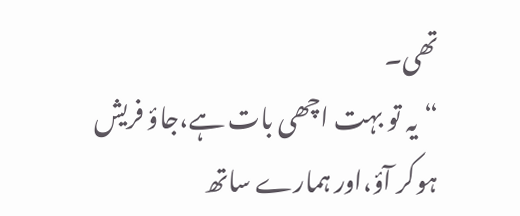تھی۔
“یہ تو بہت اچھی بات ہے،جاؤ فریش ہوکر آؤ،اور ہمارے ساتھ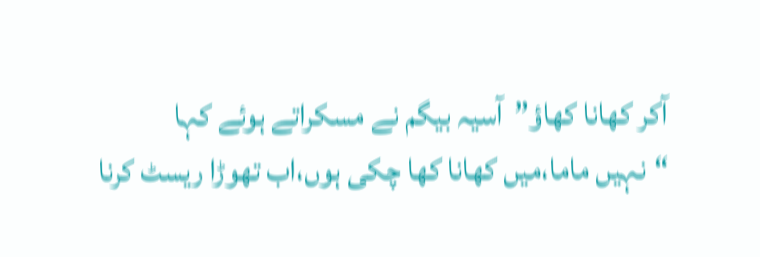آکر کھانا کھاؤ”آسیہ بیگم نے مسکراتے ہوئے کہا
“نہیں ماما،میں کھانا کھا چکی ہوں،اب تھوڑا ریسٹ کرنا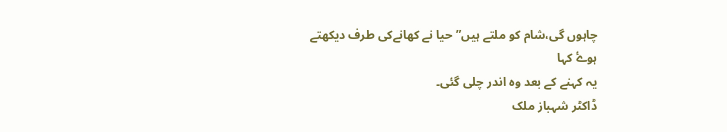چاہوں گی،شام کو ملتے ہیں”حیا نے کھانےکی طرف دیکھتے ہوۓ کہا
یہ کہنے کے بعد وہ اندر چلی گئی۔
ڈاکٹر شہباز ملک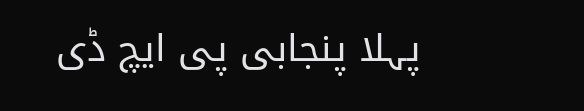پہلا پنجابی پی ایچ ڈی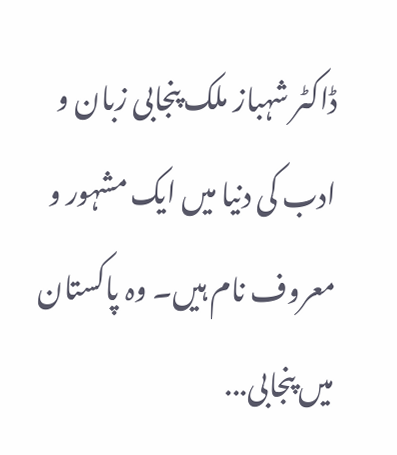ڈاکٹر شہباز ملک پنجابی زبان و ادب کی دنیا میں ایک مشہور و معروف نام ہیں۔ وہ پاکستان میں پنجابی...